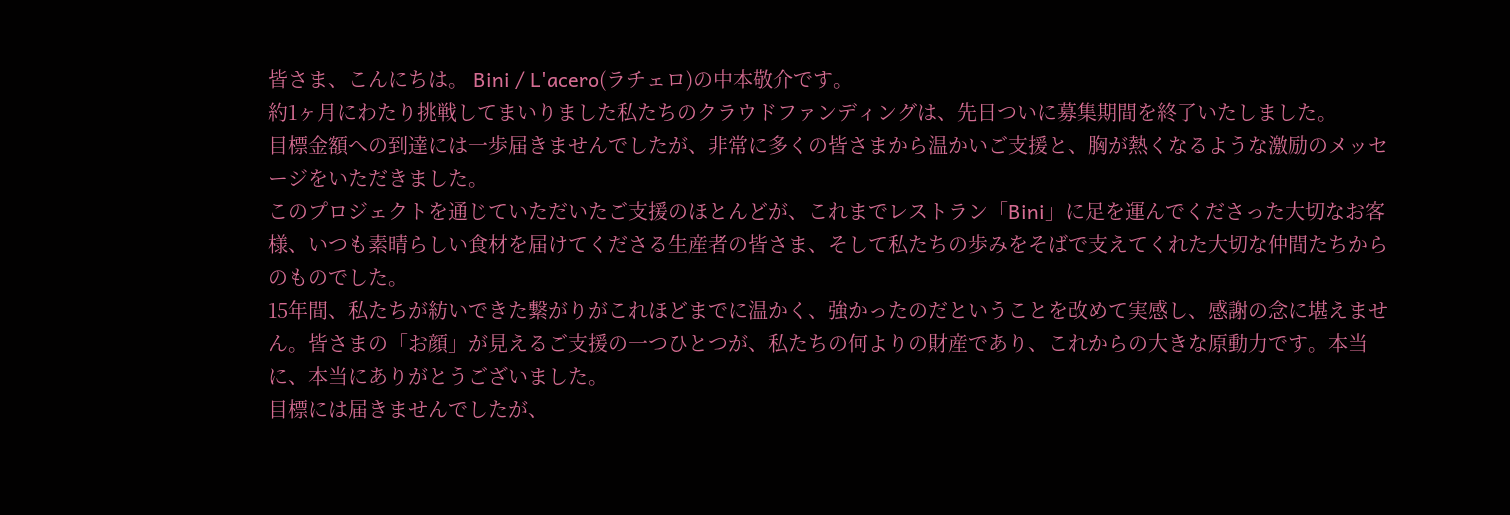皆さま、こんにちは。 Bini / L'acero(ラチェロ)の中本敬介です。
約1ヶ月にわたり挑戦してまいりました私たちのクラウドファンディングは、先日ついに募集期間を終了いたしました。
目標金額への到達には一歩届きませんでしたが、非常に多くの皆さまから温かいご支援と、胸が熱くなるような激励のメッセージをいただきました。
このプロジェクトを通じていただいたご支援のほとんどが、これまでレストラン「Bini」に足を運んでくださった大切なお客様、いつも素晴らしい食材を届けてくださる生産者の皆さま、そして私たちの歩みをそばで支えてくれた大切な仲間たちからのものでした。
15年間、私たちが紡いできた繋がりがこれほどまでに温かく、強かったのだということを改めて実感し、感謝の念に堪えません。皆さまの「お顔」が見えるご支援の一つひとつが、私たちの何よりの財産であり、これからの大きな原動力です。本当に、本当にありがとうございました。
目標には届きませんでしたが、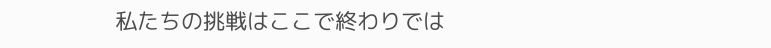私たちの挑戦はここで終わりでは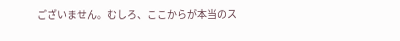ございません。むしろ、ここからが本当のス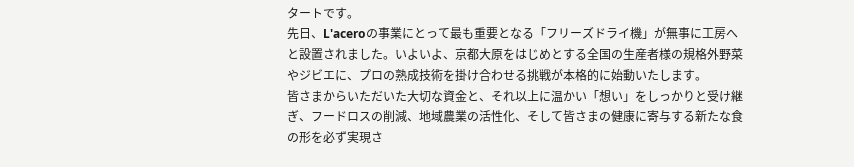タートです。
先日、L'aceroの事業にとって最も重要となる「フリーズドライ機」が無事に工房へと設置されました。いよいよ、京都大原をはじめとする全国の生産者様の規格外野菜やジビエに、プロの熟成技術を掛け合わせる挑戦が本格的に始動いたします。
皆さまからいただいた大切な資金と、それ以上に温かい「想い」をしっかりと受け継ぎ、フードロスの削減、地域農業の活性化、そして皆さまの健康に寄与する新たな食の形を必ず実現さ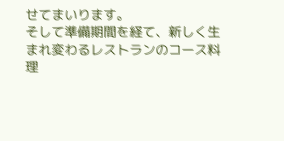せてまいります。
そして準備期間を経て、新しく生まれ変わるレストランのコース料理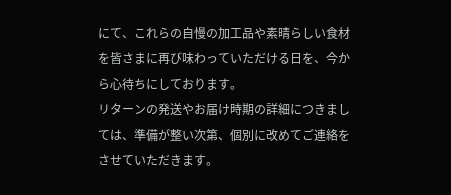にて、これらの自慢の加工品や素晴らしい食材を皆さまに再び味わっていただける日を、今から心待ちにしております。
リターンの発送やお届け時期の詳細につきましては、準備が整い次第、個別に改めてご連絡をさせていただきます。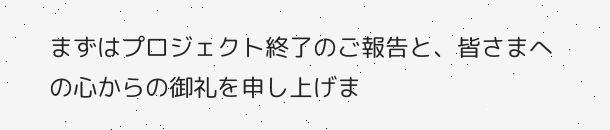まずはプロジェクト終了のご報告と、皆さまへの心からの御礼を申し上げま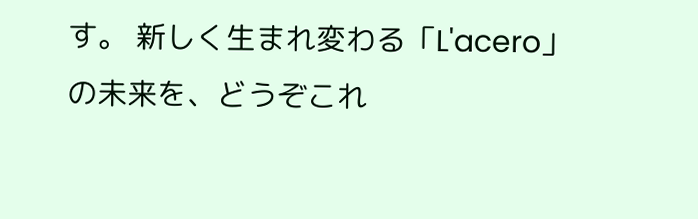す。 新しく生まれ変わる「L'acero」の未来を、どうぞこれ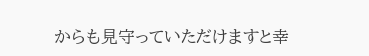からも見守っていただけますと幸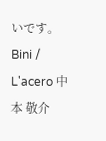いです。
Bini / L'acero 中本 敬介